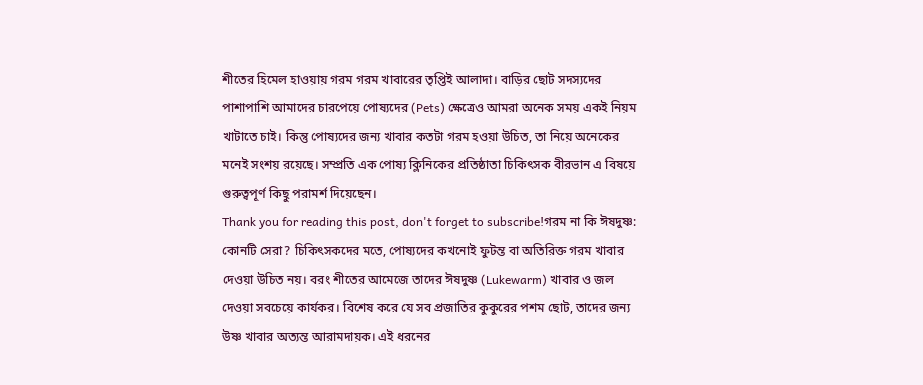শীতের হিমেল হাওয়ায় গরম গরম খাবারের তৃপ্তিই আলাদা। বাড়ির ছোট সদস্যদের পাশাপাশি আমাদের চারপেয়ে পোষ্যদের (Pets) ক্ষেত্রেও আমরা অনেক সময় একই নিয়ম খাটাতে চাই। কিন্তু পোষ্যদের জন্য খাবার কতটা গরম হওয়া উচিত, তা নিয়ে অনেকের মনেই সংশয় রয়েছে। সম্প্রতি এক পোষ্য ক্লিনিকের প্রতিষ্ঠাতা চিকিৎসক বীরভান এ বিষয়ে গুরুত্বপূর্ণ কিছু পরামর্শ দিয়েছেন।
Thank you for reading this post, don't forget to subscribe!গরম না কি ঈষদুষ্ণ: কোনটি সেরা? চিকিৎসকদের মতে, পোষ্যদের কখনোই ফুটন্ত বা অতিরিক্ত গরম খাবার দেওয়া উচিত নয়। বরং শীতের আমেজে তাদের ঈষদুষ্ণ (Lukewarm) খাবার ও জল দেওয়া সবচেয়ে কার্যকর। বিশেষ করে যে সব প্রজাতির কুকুরের পশম ছোট, তাদের জন্য উষ্ণ খাবার অত্যন্ত আরামদায়ক। এই ধরনের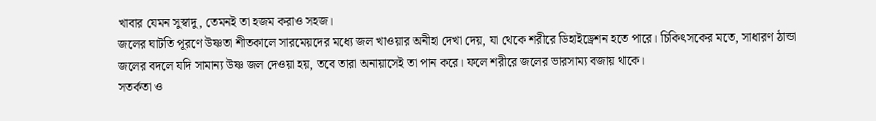খাবার যেমন সুস্বাদু, তেমনই তা হজম করাও সহজ।
জলের ঘাটতি পূরণে উষ্ণতা শীতকালে সারমেয়দের মধ্যে জল খাওয়ার অনীহা দেখা দেয়, যা থেকে শরীরে ডিহাইড্রেশন হতে পারে। চিকিৎসকের মতে, সাধারণ ঠান্ডা জলের বদলে যদি সামান্য উষ্ণ জল দেওয়া হয়, তবে তারা অনায়াসেই তা পান করে। ফলে শরীরে জলের ভারসাম্য বজায় থাকে।
সতর্কতা ও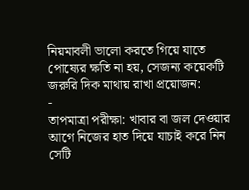নিয়মাবলী ভালো করতে গিয়ে যাতে পোষ্যের ক্ষতি না হয়, সেজন্য কয়েকটি জরুরি দিক মাথায় রাখা প্রয়োজন:
-
তাপমাত্রা পরীক্ষা: খাবার বা জল দেওয়ার আগে নিজের হাত দিয়ে যাচাই করে নিন সেটি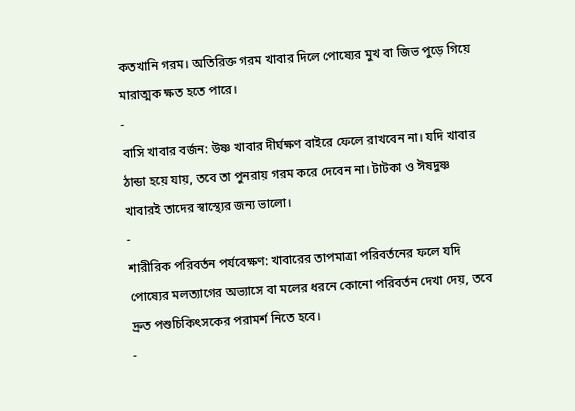কতখানি গরম। অতিরিক্ত গরম খাবার দিলে পোষ্যের মুখ বা জিভ পুড়ে গিয়ে মারাত্মক ক্ষত হতে পারে।
-
বাসি খাবার বর্জন: উষ্ণ খাবার দীর্ঘক্ষণ বাইরে ফেলে রাখবেন না। যদি খাবার ঠান্ডা হয়ে যায়, তবে তা পুনরায় গরম করে দেবেন না। টাটকা ও ঈষদুষ্ণ খাবারই তাদের স্বাস্থ্যের জন্য ভালো।
-
শারীরিক পরিবর্তন পর্যবেক্ষণ: খাবারের তাপমাত্রা পরিবর্তনের ফলে যদি পোষ্যের মলত্যাগের অভ্যাসে বা মলের ধরনে কোনো পরিবর্তন দেখা দেয়, তবে দ্রুত পশুচিকিৎসকের পরামর্শ নিতে হবে।
-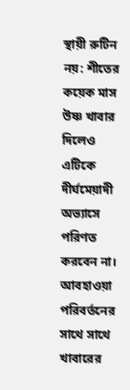স্থায়ী রুটিন নয়: শীতের কয়েক মাস উষ্ণ খাবার দিলেও এটিকে দীর্ঘমেয়াদী অভ্যাসে পরিণত করবেন না। আবহাওয়া পরিবর্তনের সাথে সাথে খাবারের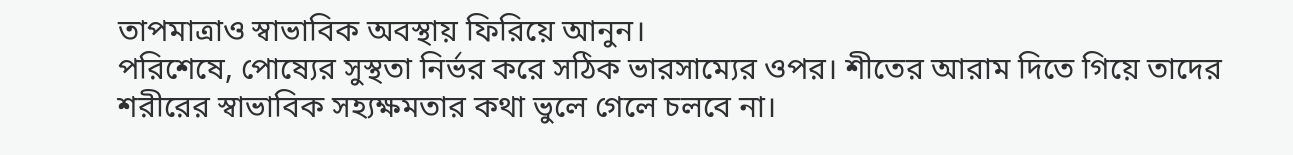তাপমাত্রাও স্বাভাবিক অবস্থায় ফিরিয়ে আনুন।
পরিশেষে, পোষ্যের সুস্থতা নির্ভর করে সঠিক ভারসাম্যের ওপর। শীতের আরাম দিতে গিয়ে তাদের শরীরের স্বাভাবিক সহ্যক্ষমতার কথা ভুলে গেলে চলবে না।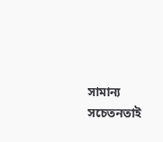সামান্য সচেতনতাই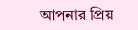আপনার প্রিয়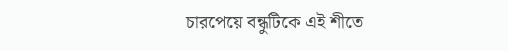চারপেয়ে বন্ধুটিকে এই শীতে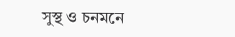সুস্থ ও চনমনে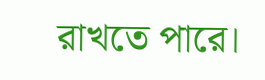রাখতে পারে।